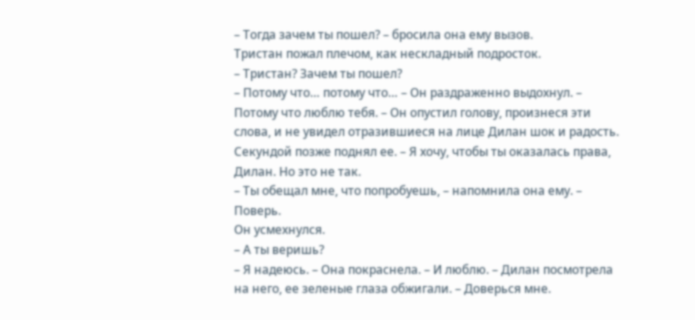– Тогда зачем ты пошел? – бросила она ему вызов.
Тристан пожал плечом, как нескладный подросток.
– Тристан? Зачем ты пошел?
– Потому что… потому что… – Он раздраженно выдохнул. – Потому что люблю тебя. – Он опустил голову, произнеся эти слова, и не увидел отразившиеся на лице Дилан шок и радость. Секундой позже поднял ее. – Я хочу, чтобы ты оказалась права, Дилан. Но это не так.
– Ты обещал мне, что попробуешь, – напомнила она ему. – Поверь.
Он усмехнулся.
– А ты веришь?
– Я надеюсь. – Она покраснела. – И люблю. – Дилан посмотрела на него, ее зеленые глаза обжигали. – Доверься мне.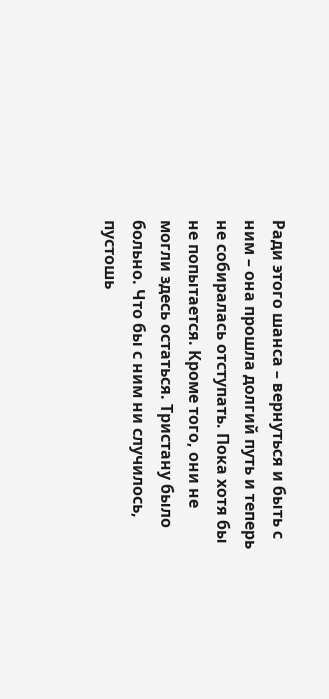Ради этого шанса – вернуться и быть с ним – она прошла долгий путь и теперь не собиралась отступать. Пока хотя бы не попытается. Кроме того, они не могли здесь остаться. Тристану было больно. Что бы с ним ни случилось, пустошь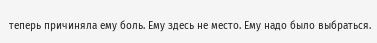теперь причиняла ему боль. Ему здесь не место. Ему надо было выбраться.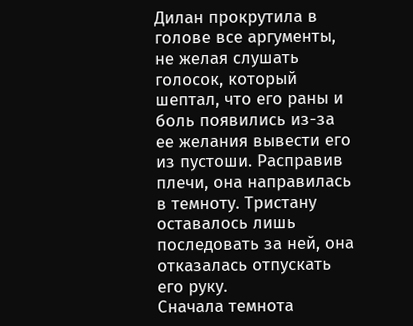Дилан прокрутила в голове все аргументы, не желая слушать голосок, который шептал, что его раны и боль появились из-за ее желания вывести его из пустоши. Расправив плечи, она направилась в темноту. Тристану оставалось лишь последовать за ней, она отказалась отпускать его руку.
Сначала темнота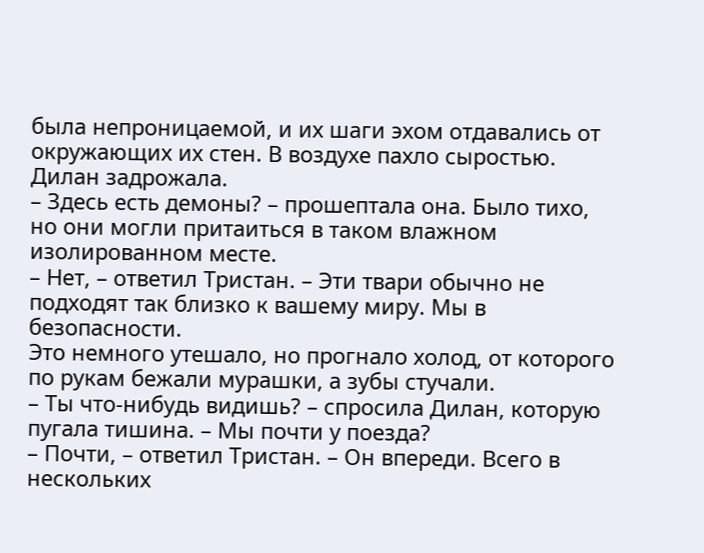была непроницаемой, и их шаги эхом отдавались от окружающих их стен. В воздухе пахло сыростью. Дилан задрожала.
– Здесь есть демоны? – прошептала она. Было тихо, но они могли притаиться в таком влажном изолированном месте.
– Нет, – ответил Тристан. – Эти твари обычно не подходят так близко к вашему миру. Мы в безопасности.
Это немного утешало, но прогнало холод, от которого по рукам бежали мурашки, а зубы стучали.
– Ты что-нибудь видишь? – спросила Дилан, которую пугала тишина. – Мы почти у поезда?
– Почти, – ответил Тристан. – Он впереди. Всего в нескольких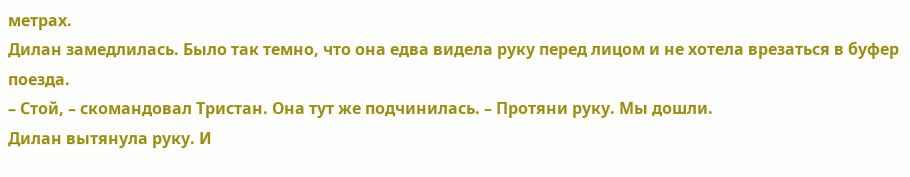метрах.
Дилан замедлилась. Было так темно, что она едва видела руку перед лицом и не хотела врезаться в буфер поезда.
– Стой, – скомандовал Тристан. Она тут же подчинилась. – Протяни руку. Мы дошли.
Дилан вытянула руку. И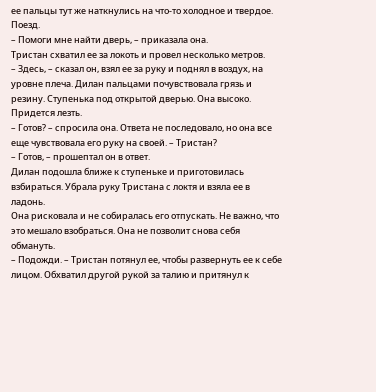ее пальцы тут же наткнулись на что-то холодное и твердое. Поезд.
– Помоги мне найти дверь, – приказала она.
Тристан схватил ее за локоть и провел несколько метров.
– Здесь, – сказал он, взял ее за руку и поднял в воздух, на уровне плеча. Дилан пальцами почувствовала грязь и резину. Ступенька под открытой дверью. Она высоко. Придется лезть.
– Готов? – спросила она. Ответа не последовало, но она все еще чувствовала его руку на своей. – Тристан?
– Готов, – прошептал он в ответ.
Дилан подошла ближе к ступеньке и приготовилась взбираться. Убрала руку Тристана с локтя и взяла ее в ладонь.
Она рисковала и не собиралась его отпускать. Не важно, что это мешало взобраться. Она не позволит снова себя обмануть.
– Подожди. – Тристан потянул ее, чтобы развернуть ее к себе лицом. Обхватил другой рукой за талию и притянул к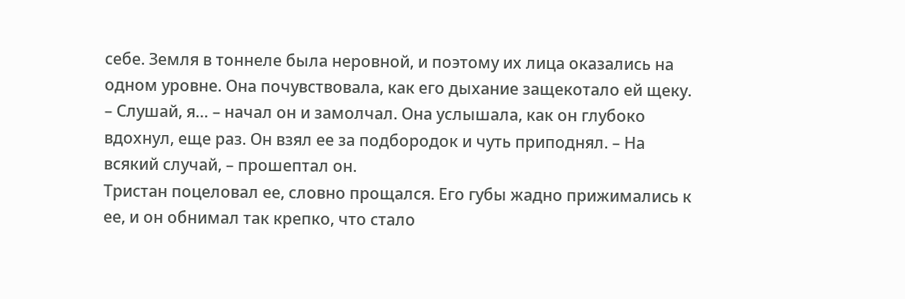себе. Земля в тоннеле была неровной, и поэтому их лица оказались на одном уровне. Она почувствовала, как его дыхание защекотало ей щеку. – Слушай, я… – начал он и замолчал. Она услышала, как он глубоко вдохнул, еще раз. Он взял ее за подбородок и чуть приподнял. – На всякий случай, – прошептал он.
Тристан поцеловал ее, словно прощался. Его губы жадно прижимались к ее, и он обнимал так крепко, что стало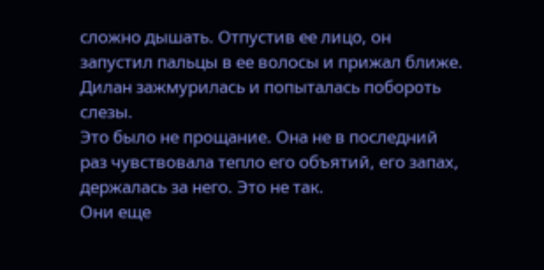сложно дышать. Отпустив ее лицо, он запустил пальцы в ее волосы и прижал ближе. Дилан зажмурилась и попыталась побороть слезы.
Это было не прощание. Она не в последний раз чувствовала тепло его объятий, его запах, держалась за него. Это не так.
Они еще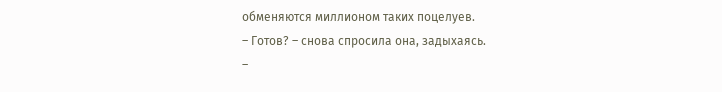обменяются миллионом таких поцелуев.
– Готов? – снова спросила она, задыхаясь.
–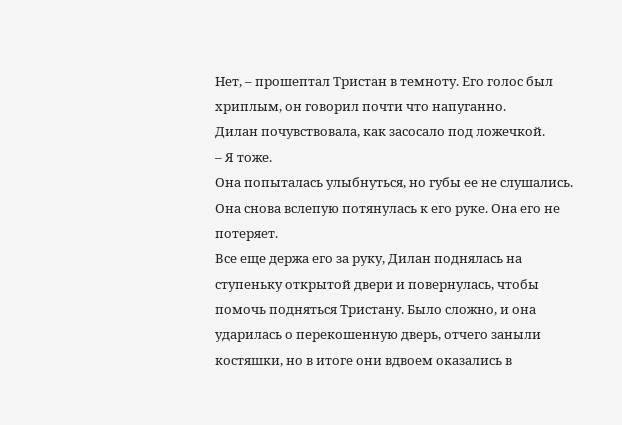Нет, – прошептал Тристан в темноту. Его голос был хриплым, он говорил почти что напуганно.
Дилан почувствовала, как засосало под ложечкой.
– Я тоже.
Она попыталась улыбнуться, но губы ее не слушались. Она снова вслепую потянулась к его руке. Она его не потеряет.
Все еще держа его за руку, Дилан поднялась на ступеньку открытой двери и повернулась, чтобы помочь подняться Тристану. Было сложно, и она ударилась о перекошенную дверь, отчего заныли костяшки, но в итоге они вдвоем оказались в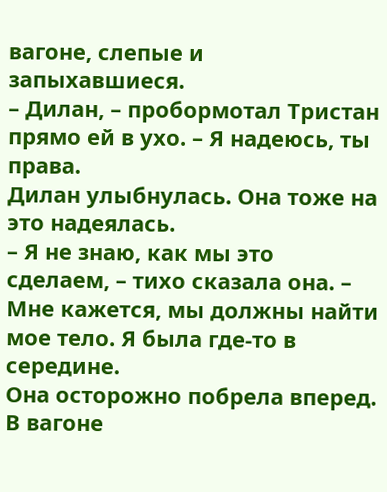вагоне, слепые и запыхавшиеся.
– Дилан, – пробормотал Тристан прямо ей в ухо. – Я надеюсь, ты права.
Дилан улыбнулась. Она тоже на это надеялась.
– Я не знаю, как мы это сделаем, – тихо сказала она. – Мне кажется, мы должны найти мое тело. Я была где-то в середине.
Она осторожно побрела вперед. В вагоне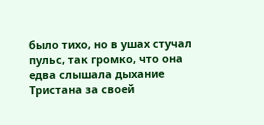было тихо, но в ушах стучал пульс, так громко, что она едва слышала дыхание Тристана за своей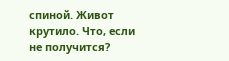спиной. Живот крутило. Что, если не получится?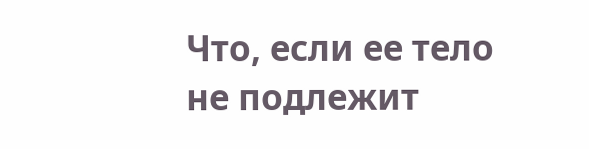Что, если ее тело не подлежит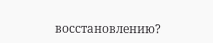восстановлению?